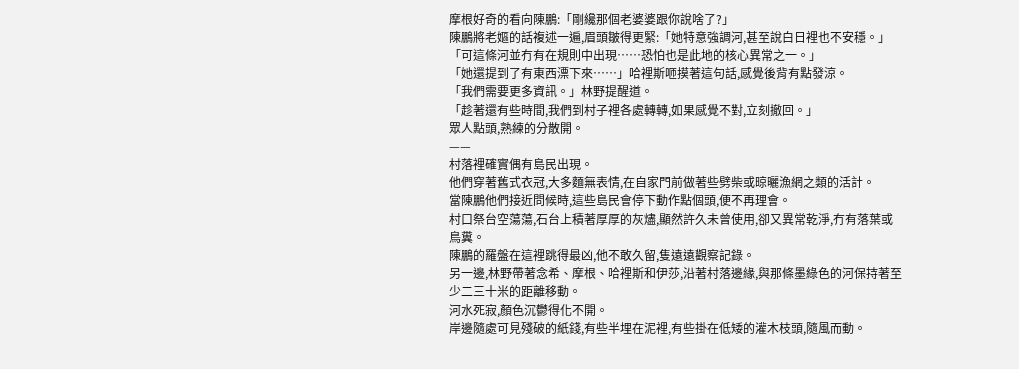摩根好奇的看向陳鵬:「剛纔那個老婆婆跟你說啥了?」
陳鵬將老嫗的話複述一遍,眉頭皺得更緊:「她特意強調河,甚至說白日裡也不安穩。」
「可這條河並冇有在規則中出現……恐怕也是此地的核心異常之一。」
「她還提到了有東西漂下來……」哈裡斯咂摸著這句話,感覺後背有點發涼。
「我們需要更多資訊。」林野提醒道。
「趁著還有些時間,我們到村子裡各處轉轉,如果感覺不對,立刻撤回。」
眾人點頭,熟練的分散開。
——
村落裡確實偶有島民出現。
他們穿著舊式衣冠,大多麵無表情,在自家門前做著些劈柴或晾曬漁網之類的活計。
當陳鵬他們接近問候時,這些島民會停下動作點個頭,便不再理會。
村口祭台空蕩蕩,石台上積著厚厚的灰燼,顯然許久未曾使用,卻又異常乾淨,冇有落葉或鳥糞。
陳鵬的羅盤在這裡跳得最凶,他不敢久留,隻遠遠觀察記錄。
另一邊,林野帶著念希、摩根、哈裡斯和伊莎,沿著村落邊緣,與那條墨綠色的河保持著至少二三十米的距離移動。
河水死寂,顏色沉鬱得化不開。
岸邊隨處可見殘破的紙錢,有些半埋在泥裡,有些掛在低矮的灌木枝頭,隨風而動。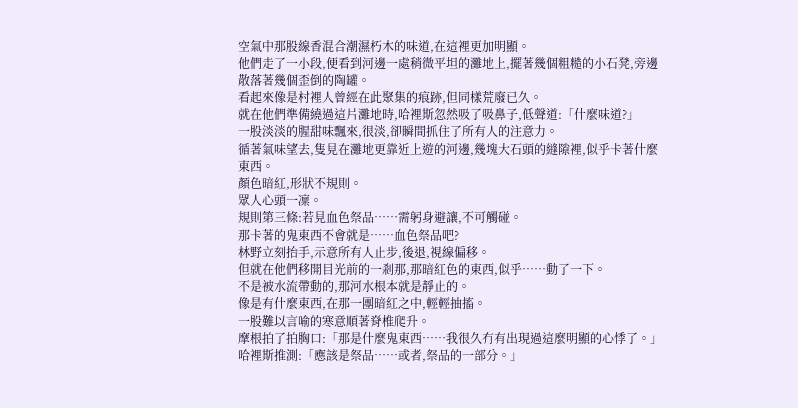空氣中那股線香混合潮濕朽木的味道,在這裡更加明顯。
他們走了一小段,便看到河邊一處稍微平坦的灘地上,擺著幾個粗糙的小石凳,旁邊散落著幾個歪倒的陶罐。
看起來像是村裡人曾經在此聚集的痕跡,但同樣荒廢已久。
就在他們準備繞過這片灘地時,哈裡斯忽然吸了吸鼻子,低聲道:「什麼味道?」
一股淡淡的腥甜味飄來,很淡,卻瞬間抓住了所有人的注意力。
循著氣味望去,隻見在灘地更靠近上遊的河邊,幾塊大石頭的縫隙裡,似乎卡著什麼東西。
顏色暗紅,形狀不規則。
眾人心頭一凜。
規則第三條:若見血色祭品……需躬身避讓,不可觸碰。
那卡著的鬼東西不會就是……血色祭品吧?
林野立刻抬手,示意所有人止步,後退,視線偏移。
但就在他們移開目光前的一剎那,那暗紅色的東西,似乎……動了一下。
不是被水流帶動的,那河水根本就是靜止的。
像是有什麼東西,在那一團暗紅之中,輕輕抽搐。
一股難以言喻的寒意順著脊椎爬升。
摩根拍了拍胸口:「那是什麼鬼東西……我很久冇有出現過這麼明顯的心悸了。」
哈裡斯推測:「應該是祭品……或者,祭品的一部分。」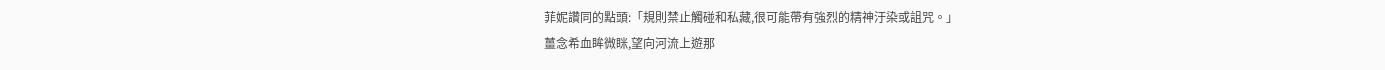菲妮讚同的點頭:「規則禁止觸碰和私藏,很可能帶有強烈的精神汙染或詛咒。」
薑念希血眸微眯,望向河流上遊那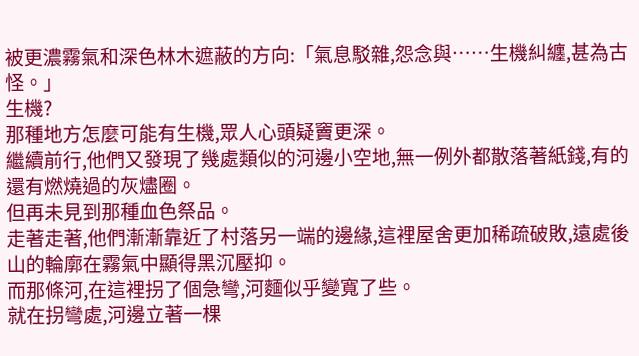被更濃霧氣和深色林木遮蔽的方向:「氣息駁雜,怨念與……生機糾纏,甚為古怪。」
生機?
那種地方怎麼可能有生機,眾人心頭疑竇更深。
繼續前行,他們又發現了幾處類似的河邊小空地,無一例外都散落著紙錢,有的還有燃燒過的灰燼圈。
但再未見到那種血色祭品。
走著走著,他們漸漸靠近了村落另一端的邊緣,這裡屋舍更加稀疏破敗,遠處後山的輪廓在霧氣中顯得黑沉壓抑。
而那條河,在這裡拐了個急彎,河麵似乎變寬了些。
就在拐彎處,河邊立著一棵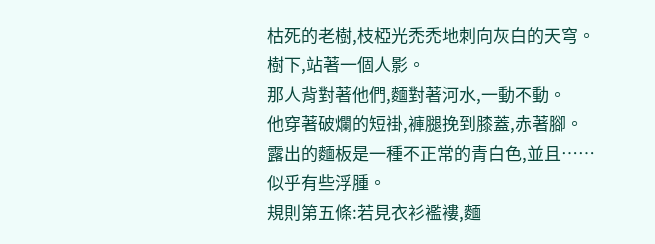枯死的老樹,枝椏光禿禿地刺向灰白的天穹。
樹下,站著一個人影。
那人背對著他們,麵對著河水,一動不動。
他穿著破爛的短褂,褲腿挽到膝蓋,赤著腳。
露出的麵板是一種不正常的青白色,並且……似乎有些浮腫。
規則第五條:若見衣衫襤褸,麵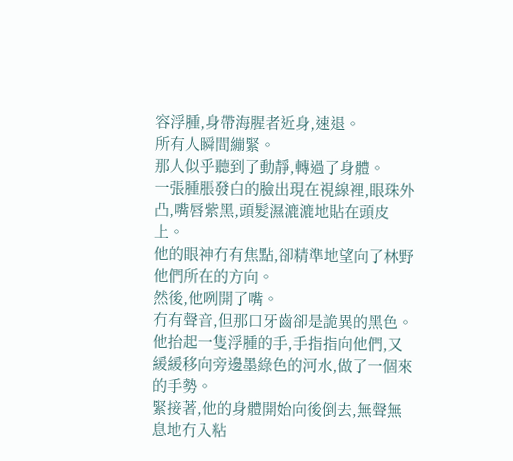容浮腫,身帶海腥者近身,速退。
所有人瞬間繃緊。
那人似乎聽到了動靜,轉過了身體。
一張腫脹發白的臉出現在視線裡,眼珠外凸,嘴唇紫黑,頭髮濕漉漉地貼在頭皮上。
他的眼神冇有焦點,卻精準地望向了林野他們所在的方向。
然後,他咧開了嘴。
冇有聲音,但那口牙齒卻是詭異的黑色。
他抬起一隻浮腫的手,手指指向他們,又緩緩移向旁邊墨綠色的河水,做了一個來的手勢。
緊接著,他的身體開始向後倒去,無聲無息地冇入粘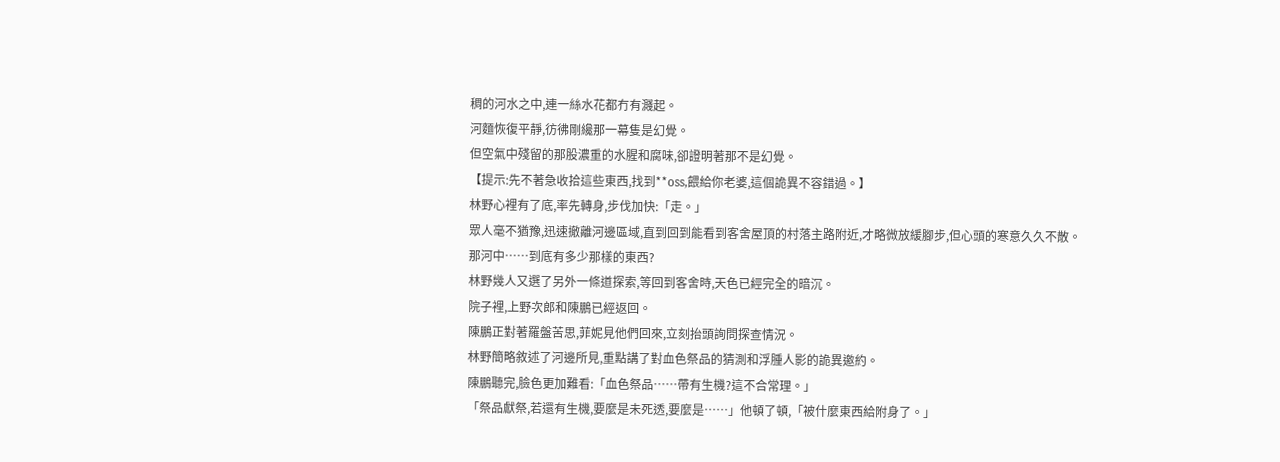稠的河水之中,連一絲水花都冇有濺起。
河麵恢復平靜,彷彿剛纔那一幕隻是幻覺。
但空氣中殘留的那股濃重的水腥和腐味,卻證明著那不是幻覺。
【提示:先不著急收拾這些東西,找到**oss,餵給你老婆,這個詭異不容錯過。】
林野心裡有了底,率先轉身,步伐加快:「走。」
眾人毫不猶豫,迅速撤離河邊區域,直到回到能看到客舍屋頂的村落主路附近,才略微放緩腳步,但心頭的寒意久久不散。
那河中……到底有多少那樣的東西?
林野幾人又選了另外一條道探索,等回到客舍時,天色已經完全的暗沉。
院子裡,上野次郎和陳鵬已經返回。
陳鵬正對著羅盤苦思,菲妮見他們回來,立刻抬頭詢問探查情況。
林野簡略敘述了河邊所見,重點講了對血色祭品的猜測和浮腫人影的詭異邀約。
陳鵬聽完,臉色更加難看:「血色祭品……帶有生機?這不合常理。」
「祭品獻祭,若還有生機,要麼是未死透,要麼是……」他頓了頓,「被什麼東西給附身了。」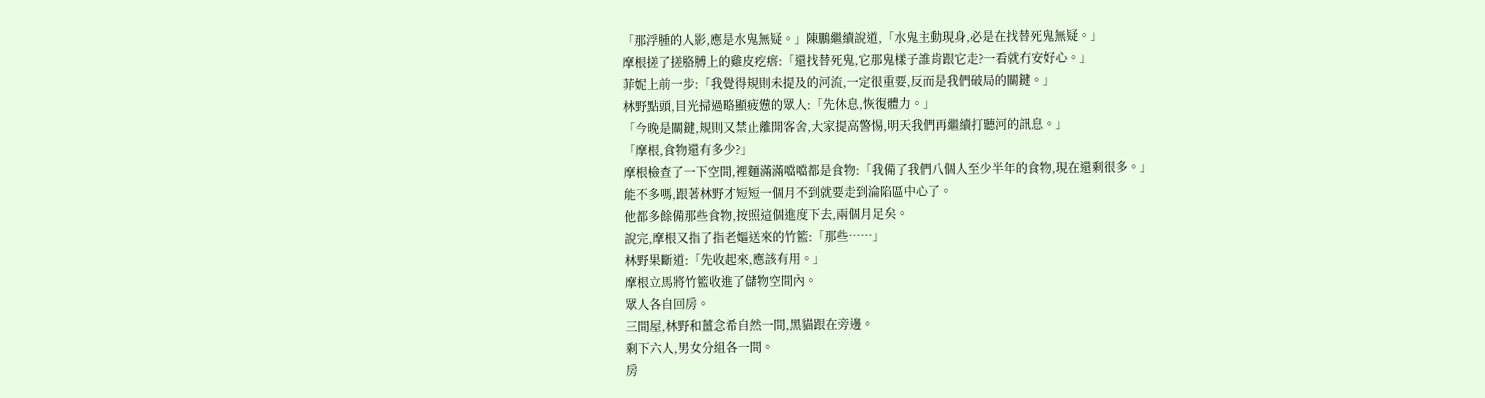「那浮腫的人影,應是水鬼無疑。」陳鵬繼續說道,「水鬼主動現身,必是在找替死鬼無疑。」
摩根搓了搓胳膊上的雞皮疙瘩:「還找替死鬼,它那鬼樣子誰肯跟它走?一看就冇安好心。」
菲妮上前一步:「我覺得規則未提及的河流,一定很重要,反而是我們破局的關鍵。」
林野點頭,目光掃過略顯疲憊的眾人:「先休息,恢復體力。」
「今晚是關鍵,規則又禁止離開客舍,大家提高警惕,明天我們再繼續打聽河的訊息。」
「摩根,食物還有多少?」
摩根檢查了一下空間,裡麵滿滿噹噹都是食物:「我備了我們八個人至少半年的食物,現在還剩很多。」
能不多嗎,跟著林野才短短一個月不到就要走到淪陷區中心了。
他都多餘備那些食物,按照這個進度下去,兩個月足矣。
說完,摩根又指了指老嫗送來的竹籃:「那些……」
林野果斷道:「先收起來,應該有用。」
摩根立馬將竹籃收進了儲物空間內。
眾人各自回房。
三間屋,林野和薑念希自然一間,黑貓跟在旁邊。
剩下六人,男女分組各一間。
房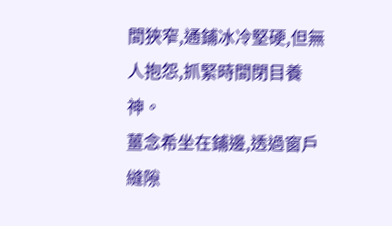間狹窄,通鋪冰冷堅硬,但無人抱怨,抓緊時間閉目養神。
薑念希坐在鋪邊,透過窗戶縫隙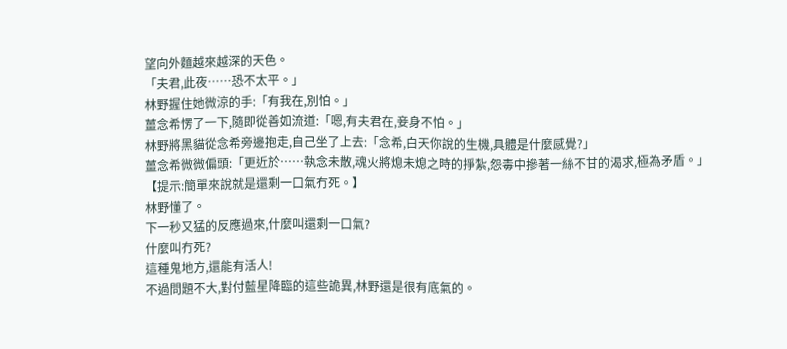望向外麵越來越深的天色。
「夫君,此夜……恐不太平。」
林野握住她微涼的手:「有我在,別怕。」
薑念希愣了一下,隨即從善如流道:「嗯,有夫君在,妾身不怕。」
林野將黑貓從念希旁邊抱走,自己坐了上去:「念希,白天你說的生機,具體是什麼感覺?」
薑念希微微偏頭:「更近於……執念未散,魂火將熄未熄之時的掙紮,怨毒中摻著一絲不甘的渴求,極為矛盾。」
【提示:簡單來說就是還剩一口氣冇死。】
林野懂了。
下一秒又猛的反應過來,什麼叫還剩一口氣?
什麼叫冇死?
這種鬼地方,還能有活人!
不過問題不大,對付藍星降臨的這些詭異,林野還是很有底氣的。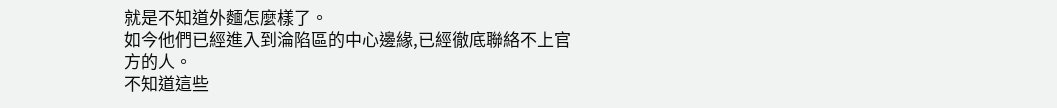就是不知道外麵怎麼樣了。
如今他們已經進入到淪陷區的中心邊緣,已經徹底聯絡不上官方的人。
不知道這些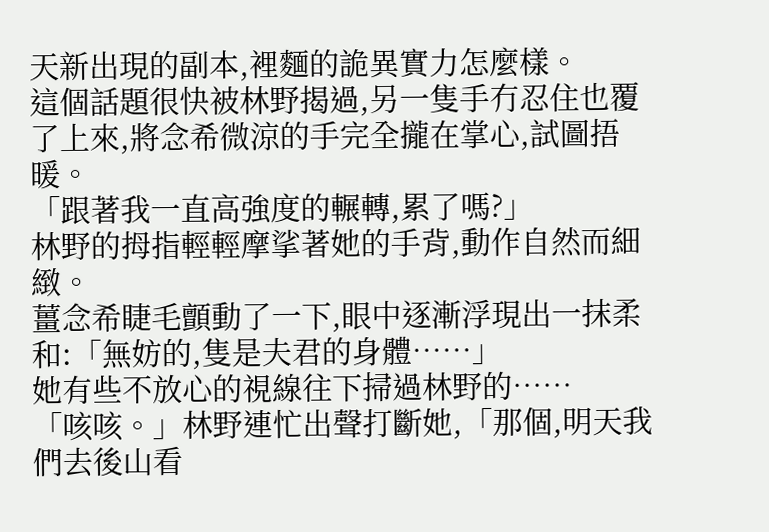天新出現的副本,裡麵的詭異實力怎麼樣。
這個話題很快被林野揭過,另一隻手冇忍住也覆了上來,將念希微涼的手完全攏在掌心,試圖捂暖。
「跟著我一直高強度的輾轉,累了嗎?」
林野的拇指輕輕摩挲著她的手背,動作自然而細緻。
薑念希睫毛顫動了一下,眼中逐漸浮現出一抹柔和:「無妨的,隻是夫君的身體……」
她有些不放心的視線往下掃過林野的……
「咳咳。」林野連忙出聲打斷她,「那個,明天我們去後山看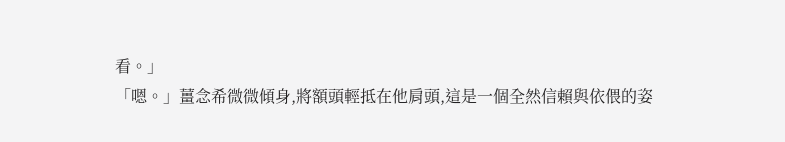看。」
「嗯。」薑念希微微傾身,將額頭輕抵在他肩頭,這是一個全然信賴與依偎的姿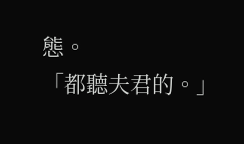態。
「都聽夫君的。」